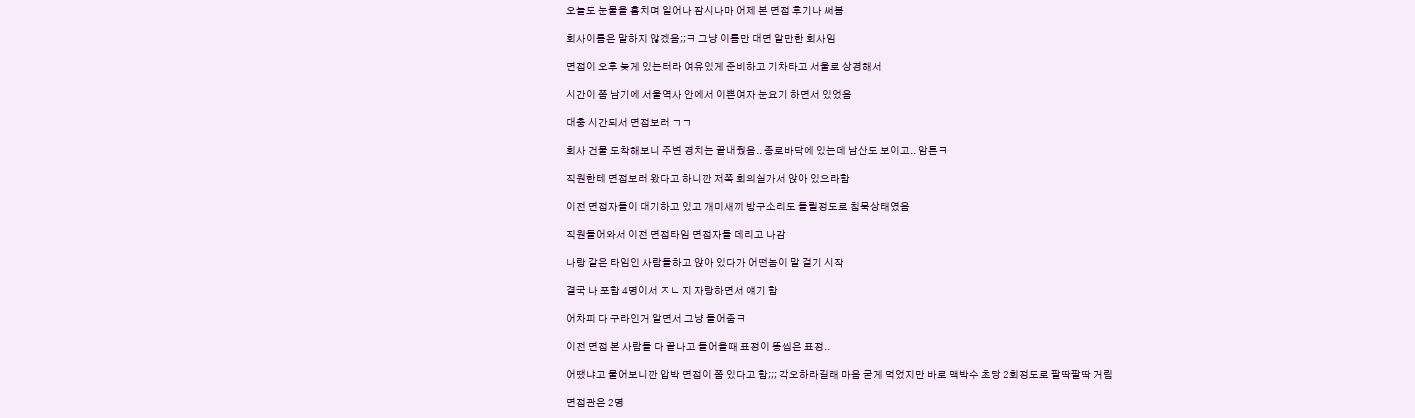오늘도 눈물을 훔치며 일어나 잠시나마 어제 본 면접 후기나 써봄

회사이름은 말하지 않겠음;;ㅋ 그냥 이름만 대면 알만한 회사임

면접이 오후 늦게 있는터라 여유있게 준비하고 기차타고 서울로 상경해서

시간이 쫌 남기에 서울역사 안에서 이쁜여자 눈요기 하면서 있었음

대충 시간되서 면접보러 ㄱㄱ

회사 건물 도착해보니 주변 경치는 끝내줬음.. 종로바닥에 있는데 남산도 보이고.. 암튼ㅋ

직원한테 면접보러 왔다고 하니깐 저쪽 회의실가서 앉아 있으라함

이전 면접자들이 대기하고 있고 개미새끼 방구소리도 들릴정도로 침묵상태였음

직원들어와서 이전 면접타임 면접자들 데리고 나감

나랑 같은 타임인 사람들하고 앉아 있다가 어떤놈이 말 걸기 시작

결국 나 포함 4명이서 ㅈㄴ 지 자랑하면서 얘기 함

어차피 다 구라인거 알면서 그냥 들어줌ㅋ

이전 면접 본 사람들 다 끝나고 들어올때 표정이 똥씹은 표정..

어땠냐고 물어보니깐 압박 면접이 쫌 있다고 함;;; 각오하라길래 마음 굳게 먹었지만 바로 맥박수 초당 2회정도로 팔딱팔딱 거림

면접관은 2명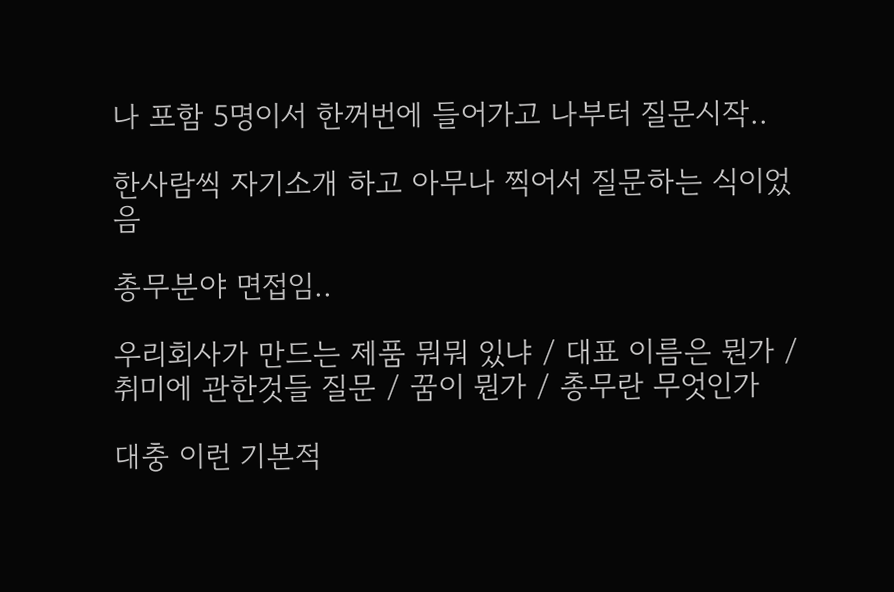나 포함 5명이서 한꺼번에 들어가고 나부터 질문시작..

한사람씩 자기소개 하고 아무나 찍어서 질문하는 식이었음

총무분야 면접임..

우리회사가 만드는 제품 뭐뭐 있냐 / 대표 이름은 뭔가 / 취미에 관한것들 질문 / 꿈이 뭔가 / 총무란 무엇인가

대충 이런 기본적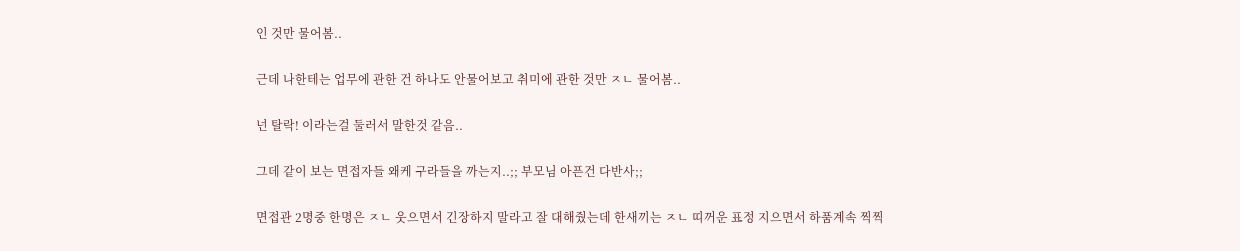인 것만 물어봄..

근데 나한테는 업무에 관한 건 하나도 안물어보고 취미에 관한 것만 ㅈㄴ 물어봄..

넌 탈락! 이라는걸 둘러서 말한것 같음..

그데 같이 보는 면접자들 왜케 구라들을 까는지..;; 부모님 아픈건 다반사;;

면접관 2명중 한명은 ㅈㄴ 웃으면서 긴장하지 말라고 잘 대해줬는데 한새끼는 ㅈㄴ 띠꺼운 표정 지으면서 하품계속 찍찍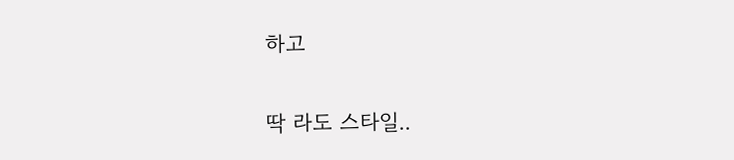하고

딱 라도 스타일..